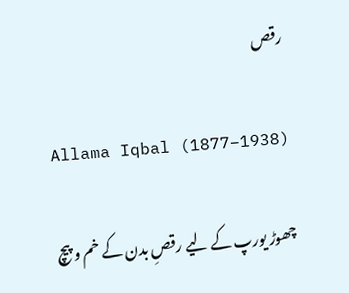رقص

Allama Iqbal (1877–1938)

چھوڑ یورپ کے لیے رقصِ بدن کے خم و پیچ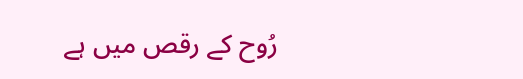رُوح کے رقص میں ہے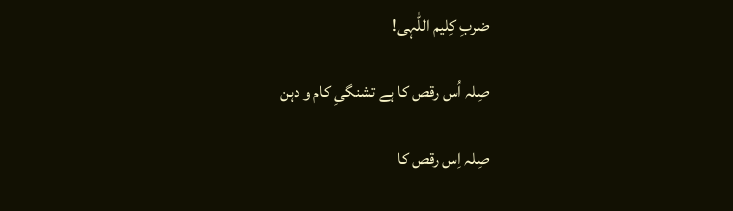ضربِ کِلیم اللّٰہی!

صِلہ اُس رقص کا ہے تشنگیِ کام و دہن

صِلہ اِس رقص کا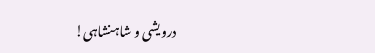درویشی و شاہنشاہی!